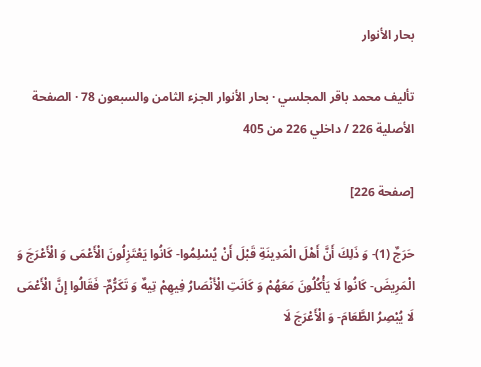بحار الأنوار

تأليف محمد باقر المجلسي · بحار الأنوار الجزء الثامن والسبعون 78 · الصفحة الأصلية 226 / داخلي 226 من 405

[صفحة 226]

حَرَجٌ (1)- وَ ذَلِكَ أَنَّ أَهْلَ الْمَدِينَةِ قَبْلَ أَنْ يُسْلِمُوا- كَانُوا يَعْتَزِلُونَ الْأَعْمَى وَ الْأَعْرَجَ وَ الْمَرِيضَ- كَانُوا لَا يَأْكُلُونَ مَعَهُمْ وَ كَانَتِ الْأَنْصَارُ فِيهِمْ تِيهٌ وَ تَكَرُّمٌ- فَقَالُوا إِنَّ الْأَعْمَى لَا يُبْصِرُ الطَّعَامَ- وَ الْأَعْرَجَ لَا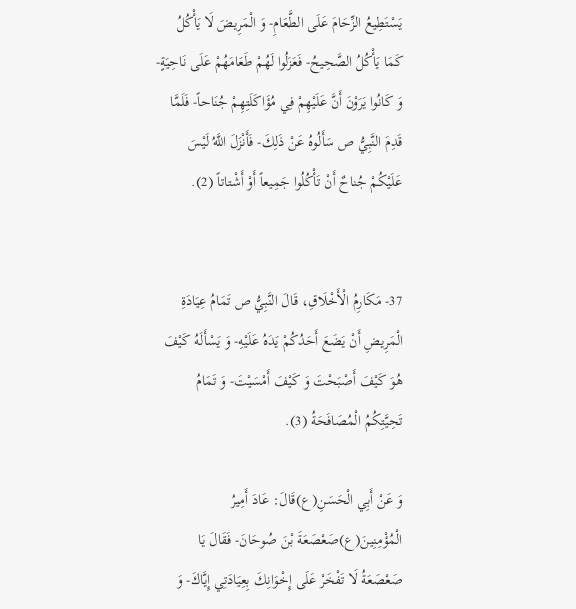يَسْتَطِيعُ الزِّحَامَ عَلَى الطَّعَامِ- وَ الْمَرِيضَ لَا يَأْكُلُ كَمَا يَأْكُلُ الصَّحِيحُ- فَعَزَلُوا لَهُمْ طَعَامَهُمْ عَلَى نَاحِيَةٍ- وَ كَانُوا يَرَوْنَ أَنَّ عَلَيْهِمْ فِي مُؤَاكَلَتِهِمْ جُنَاحاً- فَلَمَّا قَدِمَ النَّبِيُّ ص سَأَلُوهُ عَنْ ذَلِكَ- فَأَنْزَلَ اللَّهُ لَيْسَ عَلَيْكُمْ جُناحٌ أَنْ تَأْكُلُوا جَمِيعاً أَوْ أَشْتاتاً (2).


37- مَكَارِمُ الْأَخْلَاقِ، قَالَ النَّبِيُّ ص تَمَامُ عِيَادَةِ الْمَرِيضِ أَنْ يَضَعَ أَحَدُكُمْ يَدَهُ عَلَيْهِ- وَ يَسْأَلَهُ كَيْفَ هُوَ كَيْفَ أَصْبَحْتَ وَ كَيْفَ أَمْسَيْتَ- وَ تَمَامُ تَحِيَّتِكُمُ الْمُصَافَحَةُ (3).

وَ عَنْ أَبِي الْحَسَنِ(ع)قَالَ: عَادَ أَمِيرُ الْمُؤْمِنِينَ(ع)صَعْصَعَةَ بْنَ صُوحَانَ- فَقَالَ يَا صَعْصَعَةُ لَا تَفْخَرْ عَلَى إِخْوَانِكَ بِعِيَادَتِي إِيَّاكَ- وَ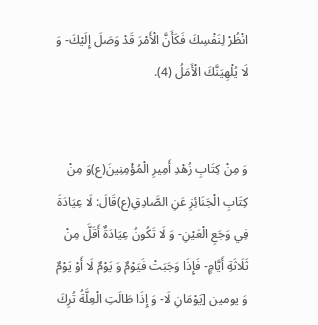انْظُرْ لِنَفْسِكَ فَكَأَنَّ الْأَمْرَ قَدْ وَصَلَ إِلَيْكَ- وَ لَا يُلْهِيَنَّكَ الْأَمَلُ (4).


وَ مِنْ كِتَابِ زُهْدِ أَمِيرِ الْمُؤْمِنِينَ(ع)وَ مِنْ كِتَابِ الْجَنَائِزِ عَنِ الصَّادِقِ(ع)قَالَ: لَا عِيَادَةَ فِي وَجَعِ الْعَيْنِ- وَ لَا تَكُونُ عِيَادَةٌ أَقَلَّ مِنْ ثَلَاثَةِ أَيَّامٍ- فَإِذَا وَجَبَتْ فَيَوْمٌ وَ يَوْمٌ لَا أَوْ يَوْمٌ وَ يومين [يَوْمَانِ لَا- وَ إِذَا طَالَتِ الْعِلَّةُ تُرِكَ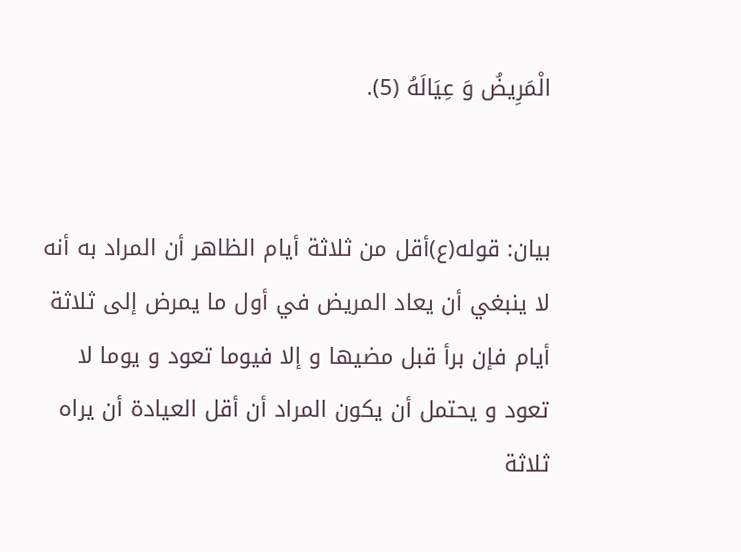الْمَرِيضُ وَ عِيَالَهُ (5).


بيان: قوله(ع)أقل من ثلاثة أيام الظاهر أن المراد به أنه لا ينبغي أن يعاد المريض في أول ما يمرض إلى ثلاثة أيام فإن برأ قبل مضيها و إلا فيوما تعود و يوما لا تعود و يحتمل أن يكون المراد أن أقل العيادة أن يراه ثلاثة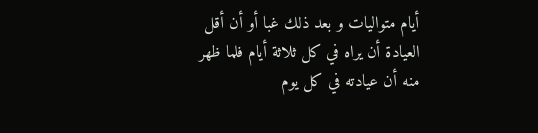أيام متواليات و بعد ذلك غبا أو أن أقل العيادة أن يراه في كل ثلاثة أيام فلما ظهر منه أن عيادته في كل يوم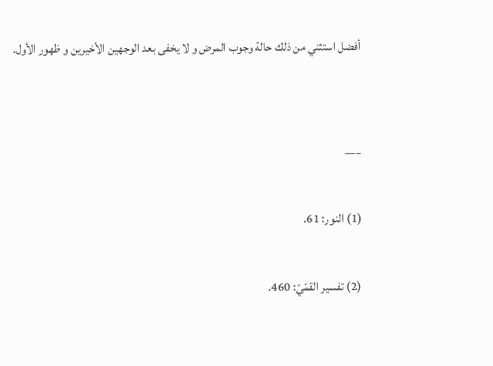أفضل استثني من ذلك حالة وجوب المرض و لا يخفى بعد الوجهين الأخيرين و ظهور الأول.


___

(1) النور: 61.

(2) تفسير القمّيّ: 460.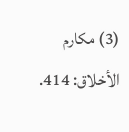(3) مكارم الأخلاق: 414.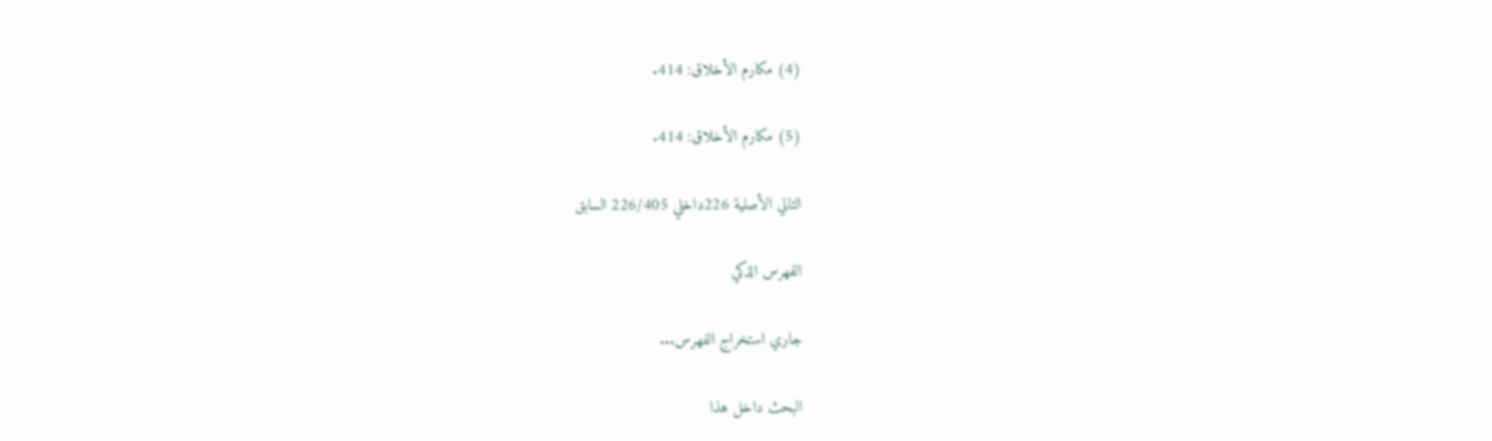(4) مكارم الأخلاق: 414.

(5) مكارم الأخلاق: 414.

التالي الأصلية 226داخلي 226/405 السابق

الفهرس الذكي

جاري استخراج الفهرس...

البحث داخل هذا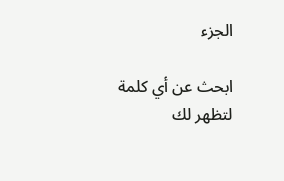الجزء

ابحث عن أي كلمة لتظهر لك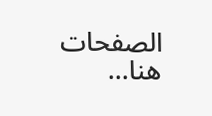الصفحات هنا...